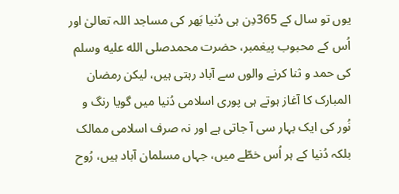یوں تو سال کے 365دِن ہی دُنیا بَھر کی مساجد اللہ تعالیٰ اور اُس کے محبوب پیغمبر، حضرت محمدصلى الله عليه وسلم کی حمد و ثنا کرنے والوں سے آباد رہتی ہیں، لیکن رمضان المبارک کا آغاز ہوتے ہی پوری اسلامی دُنیا میں گویا رنگ و نُور کی ایک بہار سی آ جاتی ہے اور نہ صرف اسلامی ممالک بلکہ دُنیا کے ہر اُس خطّے میں، جہاں مسلمان آباد ہیں، رُوح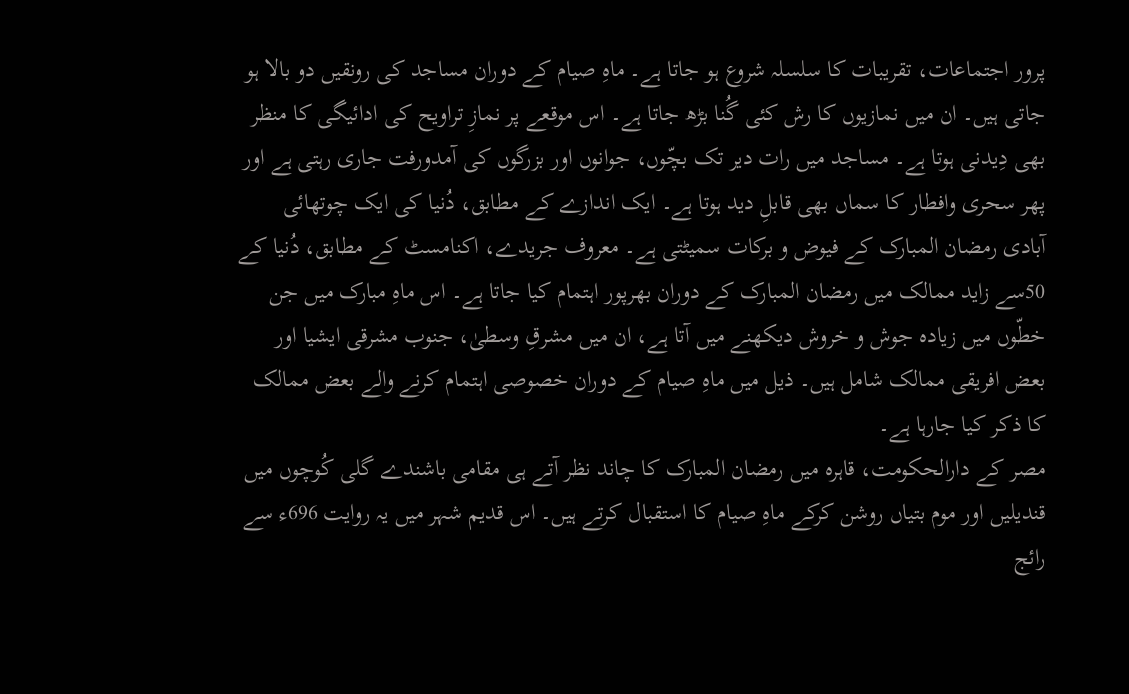پرور اجتماعات، تقریبات کا سلسلہ شروع ہو جاتا ہے۔ ماہِ صیام کے دوران مساجد کی رونقیں دو بالا ہو جاتی ہیں۔ ان میں نمازیوں کا رش کئی گُنا بڑھ جاتا ہے۔ اس موقعے پر نمازِ تراویح کی ادائیگی کا منظر بھی دِیدنی ہوتا ہے۔ مساجد میں رات دیر تک بچّوں، جوانوں اور بزرگوں کی آمدورفت جاری رہتی ہے اور پھر سحری وافطار کا سماں بھی قابلِ دید ہوتا ہے۔ ایک اندازے کے مطابق، دُنیا کی ایک چوتھائی آبادی رمضان المبارک کے فیوض و برکات سمیٹتی ہے۔ معروف جریدے، اکنامسٹ کے مطابق، دُنیا کے 50سے زاید ممالک میں رمضان المبارک کے دوران بھرپور اہتمام کیا جاتا ہے۔ اس ماہِ مبارک میں جن خطّوں میں زیادہ جوش و خروش دیکھنے میں آتا ہے، ان میں مشرقِ وسطیٰ، جنوب مشرقی ایشیا اور بعض افریقی ممالک شامل ہیں۔ ذیل میں ماہِ صیام کے دوران خصوصی اہتمام کرنے والے بعض ممالک کا ذکر کیا جارہا ہے۔
مصر کے دارالحکومت، قاہرہ میں رمضان المبارک کا چاند نظر آتے ہی مقامی باشندے گلی کُوچوں میں قندیلیں اور موم بتیاں روشن کرکے ماہِ صیام کا استقبال کرتے ہیں۔ اس قدیم شہر میں یہ روایت 696ء سے رائج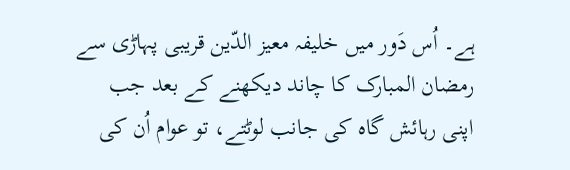ہے۔ اُس دَور میں خلیفہ معیز الدّین قریبی پہاڑی سے رمضان المبارک کا چاند دیکھنے کے بعد جب اپنی رہائش گاہ کی جانب لوٹتے، تو عوام اُن کی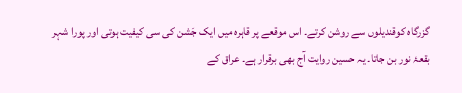گزرگاہ کوقندیلوں سے روشن کرتے۔ اس موقعے پر قاہرہ میں ایک جَشن کی سی کیفیت ہوتی اور پورا شہر بقعۂ نور بن جاتا۔ یہ حسین روایت آج بھی برقرار ہے۔ عراق کے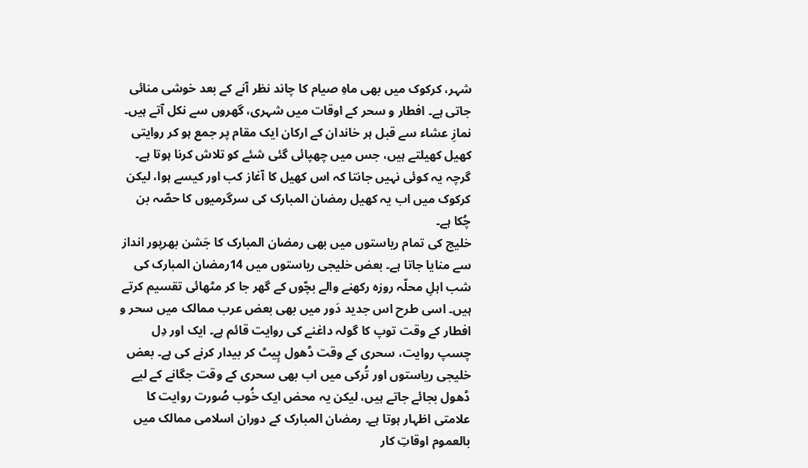شہر، کرکوک میں بھی ماہِ صیام کا چاند نظر آنے کے بعد خوشی منائی جاتی ہے۔ افطار و سحر کے اوقات میں شہری، گھروں سے نکل آتے ہیں۔ نمازِ عشاء سے قبل ہر خاندان کے ارکان ایک مقام پر جمع ہو کر روایتی کھیل کھیلتے ہیں، جس میں چھپائی گئی شئے کو تلاش کرنا ہوتا ہے۔ گرچہ یہ کوئی نہیں جانتا کہ اس کھیل کا آغاز کب اور کیسے ہوا، لیکن کرکوک میں اب یہ کھیل رمضان المبارک کی سرگرمیوں کا حصّہ بن چُکا ہے۔
خلیج کی تمام ریاستوں میں بھی رمضان المبارک کا جَشن بھرپور انداز سے منایا جاتا ہے۔ بعض خلیجی ریاستوں میں 14رمضان المبارک کی شب اہلِ محلّہ روزہ رکھنے والے بچّوں کے گھر جا کر مٹھائی تقسیم کرتے ہیں۔ اسی طرح اس جدید دَور میں بھی بعض عرب ممالک میں سحر و افطار کے وقت توپ کا گولہ داغنے کی روایت قائم ہے۔ ایک اور دِل چسپ روایت، سحری کے وقت ڈھول پِیٹ کر بیدار کرنے کی ہے۔ بعض خلیجی ریاستوں اور تُرکی میں اب بھی سحری کے وقت جگانے کے لیے ڈھول بجائے جاتے ہیں، لیکن یہ محض ایک خُوب صُورت روایت کا علامتی اظہار ہوتا ہے۔ رمضان المبارک کے دوران اسلامی ممالک میں بالعموم اوقاتِ کار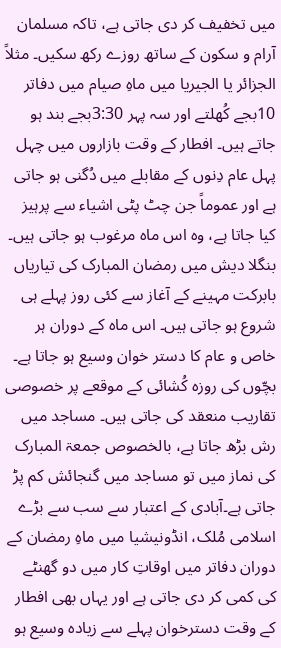میں تخفیف کر دی جاتی ہے، تاکہ مسلمان آرام و سکون کے ساتھ روزے رکھ سکیں۔ مثلاً الجزائر یا الجیریا میں ماہِ صیام میں دفاتر 10بجے کُھلتے اور سہ پہر 3:30بجے بند ہو جاتے ہیں۔ افطار کے وقت بازاروں میں چہل پہل عام دِنوں کے مقابلے میں دُگنی ہو جاتی ہے اور عموماً جن چٹ پٹی اشیاء سے پرہیز کیا جاتا ہے، وہ اس ماہ مرغوب ہو جاتی ہیں۔
بنگلا دیش میں رمضان المبارک کی تیاریاں بابرکت مہینے کے آغاز سے کئی روز پہلے ہی شروع ہو جاتی ہیں۔ اس ماہ کے دوران ہر خاص و عام کا دستر خوان وسیع ہو جاتا ہے۔ بچّوں کی روزہ کُشائی کے موقعے پر خصوصی تقاریب منعقد کی جاتی ہیں۔ مساجد میں رش بڑھ جاتا ہے، بالخصوص جمعۃ المبارک کی نماز میں تو مساجد میں گنجائش کم پڑ جاتی ہے۔آبادی کے اعتبار سے سب سے بڑے اسلامی مُلک، انڈونیشیا میں ماہِ رمضان کے دوران دفاتر میں اوقاتِ کار میں دو گھنٹے کی کمی کر دی جاتی ہے اور یہاں بھی افطار کے وقت دسترخوان پہلے سے زیادہ وسیع ہو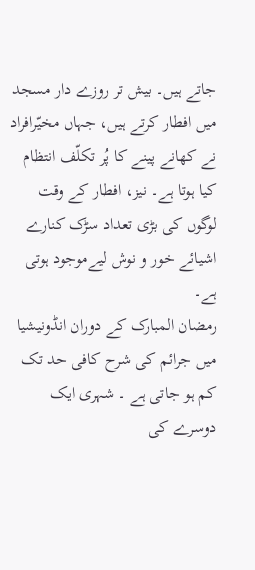جاتے ہیں۔ بیش تر روزے دار مسجد میں افطار کرتے ہیں، جہاں مخیّرافراد نے کھانے پینے کا پُر تکلّف انتظام کیا ہوتا ہے۔ نیز، افطار کے وقت لوگوں کی بڑی تعداد سڑک کنارے اشیائے خور و نوش لیےموجود ہوتی ہے۔
رمضان المبارک کے دوران انڈونیشیا میں جرائم کی شرح کافی حد تک کم ہو جاتی ہے ۔ شہری ایک دوسرے کی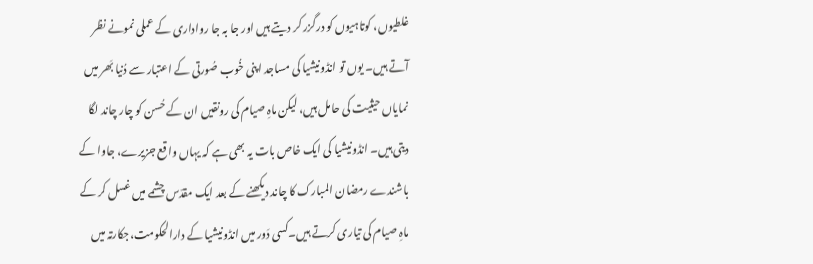غلطیوں، کوتاہیوں کو درگزر کر دیتے ہیں اور جا بہ جا رواداری کے عملی نمونے نظر آتے ہیں۔ یوں تو انڈونیشیا کی مساجد اپنی خُوب صُورتی کے اعتبار سے دُنیا بَھر میں نمایاں حیثیت کی حامل ہیں، لیکن ماہِ صیام کی رونقیں ان کے حُسن کو چار چاند لگا دیتی ہیں۔ انڈونیشیا کی ایک خاص بات یہ بھی ہے کہ یہاں واقع جزیرے، جاوا کے باشندے رمضان المبارک کا چاند دیکھنے کے بعد ایک مقدّس چشمے میں غسل کر کے ماہِ صیام کی تیاری کرتے ہیں۔کسی دَور میں انڈونیشیا کے دارالحکومت،جکارتہ میں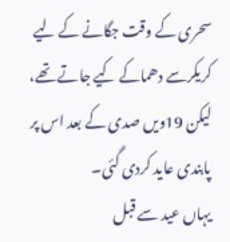سحری کے وقت جگانے کے لیے کریکرسے دھماکے کیے جاتے تھے، لیکن 19ویں صدی کے بعد اس پر پابندی عاید کردی گئی۔
یہاں عید سے قبل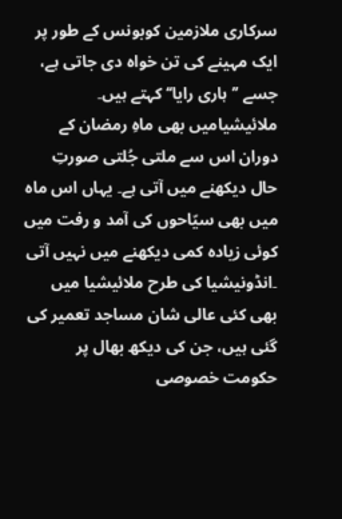سرکاری ملازمین کوبونس کے طور پر ایک مہینے کی تن خواہ دی جاتی ہے، جسے ’’ہاری رایا‘‘ کہتے ہیں۔ ملائیشیامیں بھی ماہِ رمضان کے دوران اس سے ملتی جُلتی صورتِ حال دیکھنے میں آتی ہے۔ یہاں اس ماہ میں بھی سیّاحوں کی آمد و رفت میں کوئی زیادہ کمی دیکھنے میں نہیں آتی ۔انڈونیشیا کی طرح ملائیشیا میں بھی کئی عالی شان مساجد تعمیر کی گئی ہیں، جن کی دیکھ بھال پر حکومت خصوصی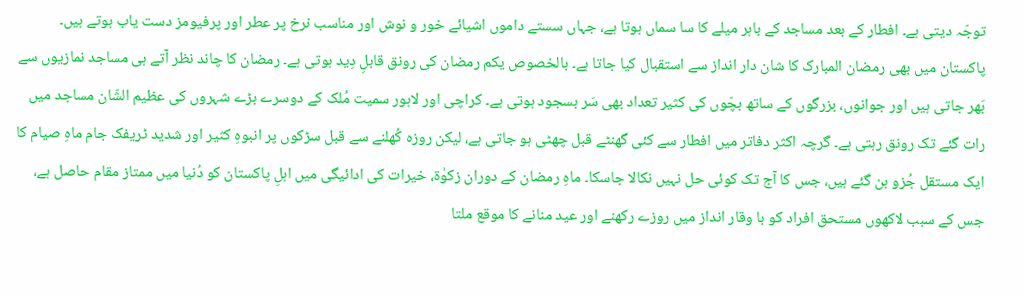توجّہ دیتی ہے۔ افطار کے بعد مساجد کے باہر میلے کا سا سماں ہوتا ہے، جہاں سستے داموں اشیائے خور و نوش اور مناسب نرخ پر عطر اور پرفیومز دست یاب ہوتے ہیں۔
پاکستان میں بھی رمضان المبارک کا شان دار انداز سے استقبال کیا جاتا ہے۔ بالخصوص یکم رمضان کی رونق قابلِ دِید ہوتی ہے۔ رمضان کا چاند نظر آتے ہی مساجد نمازیوں سے بَھر جاتی ہیں اور جوانوں، بزرگوں کے ساتھ بچّوں کی کثیر تعداد بھی سَر بسجود ہوتی ہے۔ کراچی اور لاہور سمیت مُلک کے دوسرے بڑے شہروں کی عظیم الشّان مساجد میں رات گئے تک رونق رہتی ہے۔ گرچہ اکثر دفاتر میں افطار سے کئی گھنٹے قبل چھٹی ہو جاتی ہے، لیکن روزہ کُھلنے سے قبل سڑکوں پر انبوہِ کثیر اور شدید ٹریفک جام ماہِ صیام کا ایک مستقل جُزو بن گئے ہیں، جس کا آج تک کوئی حل نہیں نکالا جاسکا۔ ماہِ رمضان کے دوران زکوٰۃ، خیرات کی ادائیگی میں اہلِ پاکستان کو دُنیا میں ممتاز مقام حاصل ہے، جس کے سبب لاکھوں مستحق افراد کو با وقار انداز میں روزے رکھنے اور عید منانے کا موقع ملتا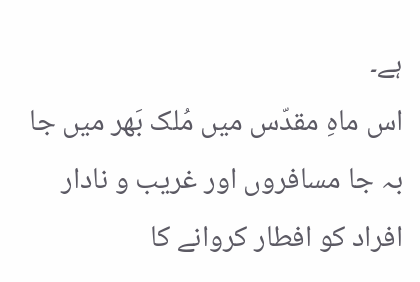ہے۔
اس ماہِ مقدّس میں مُلک بَھر میں جا بہ جا مسافروں اور غریب و نادار افراد کو افطار کروانے کا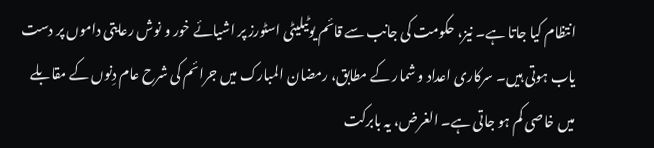انتظام کیا جاتا ہے۔ نیز، حکومت کی جانب سے قائم یوٹیلیٹی اسٹورز پر اشیائے خور و نوش رعایتی داموں پر دست یاب ہوتی ہیں۔ سرکاری اعداد و شمار کے مطابق، رمضان المبارک میں جرائم کی شرح عام دِنوں کے مقابلے میں خاصی کم ہو جاتی ہے۔ الغرض، یہ بابرکت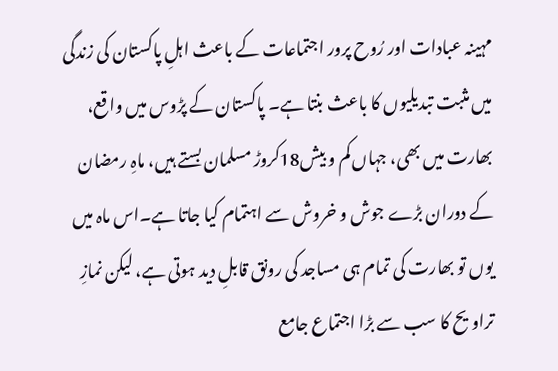مہینہ عبادات اور رُوح پرور اجتماعات کے باعث اہلِ پاکستان کی زندگی میں مثبت تبدیلیوں کا باعث بنتا ہے۔ پاکستان کے پڑوس میں واقع، بھارت میں بھی، جہاں کم و بیش18کروڑ مسلمان بستے ہیں، ماہِ رمضان کے دوران بڑے جوش و خروش سے اہتمام کیا جاتا ہے۔اس ماہ میں یوں تو بھارت کی تمام ہی مساجد کی رونق قابلِ دید ہوتی ہے، لیکن نمازِ تراویح کا سب سے بڑا اجتماع جامع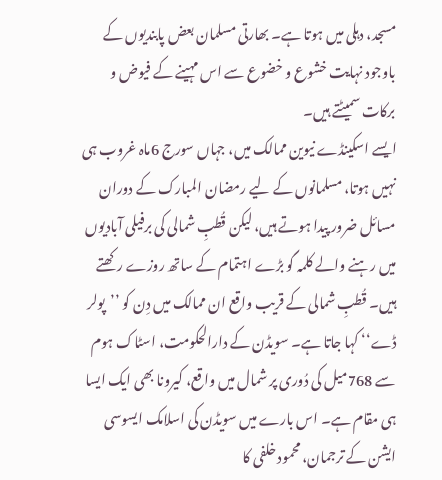مسجد، دہلی میں ہوتا ہے۔ بھارتی مسلمان بعض پابندیوں کے باوجود نہایت خشوع و خضوع سے اس مہینے کے فیوض و برکات سمیٹتے ہیں۔
ایسے اسکینڈے نیوین ممالک میں، جہاں سورج 6ماہ غروب ہی نہیں ہوتا، مسلمانوں کے لیے رمضان المبارک کے دوران مسائل ضرور پیدا ہوتے ہیں، لیکن قُطبِ شمالی کی برفیلی آبادیوں میں رہنے والے کلمہ گو بڑے اہتمام کے ساتھ روزے رکھتے ہیں۔ قُطبِ شمالی کے قریب واقع ان ممالک میں دِن کو ’’پولر ڈے‘‘ کہا جاتا ہے۔ سویڈن کے دارالحکومت، اسٹاک ہوم سے 768میل کی دُوری پر شمال میں واقع، کیرونا بھی ایک ایسا ہی مقام ہے۔ اس بارے میں سویڈن کی اسلامک ایسوسی ایشن کے ترجمان، محمود خلفی کا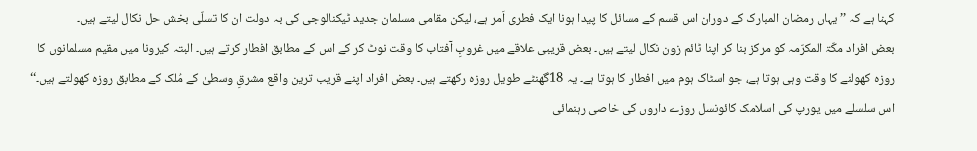کہنا ہے کہ ’’یہاں رمضان المبارک کے دوران اس قسم کے مسائل کا پیدا ہونا ایک فطری اَمر ہے، لیکن مقامی مسلمان جدید ٹیکنالوجی کی بہ دولت ان کا تسلّی بخش حل نکال لیتے ہیں۔
بعض افراد مکّۃ المکرّمہ کو مرکز بنا کر اپنا ٹائم زون نکال لیتے ہیں۔ بعض قریبی علاقے میں غروبِ آفتاب کا وقت نوٹ کر کے اس کے مطابق افطار کرتے ہیں۔ البتہ کیرونا میں مقیم مسلمانوں کا روزہ کھولنے کا وقت وہی ہوتا ہے، جو اسٹاک ہوم میں افطار کا ہوتا ہے۔ یہ 18گھنٹے طویل روزہ رکھتے ہیں۔ بعض افراد اپنے قریب ترین واقع مشرقِ وسطیٰ کے مُلک کے مطابق روزہ کھولتے ہیں۔‘‘ اس سلسلے میں یورپ کی اسلامک کائونسل روزے داروں کی خاصی رہنمائی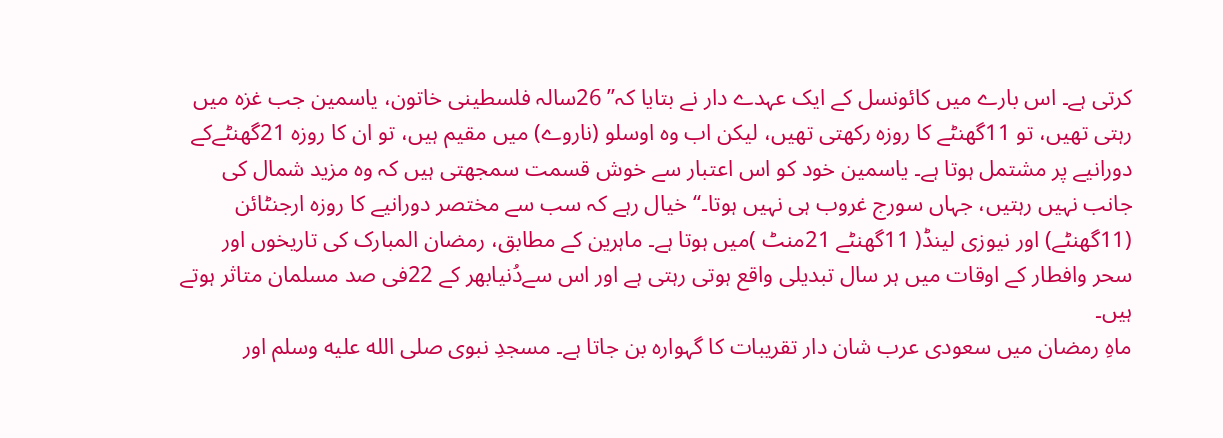کرتی ہے۔ اس بارے میں کائونسل کے ایک عہدے دار نے بتایا کہ’’ 26سالہ فلسطینی خاتون، یاسمین جب غزہ میں رہتی تھیں، تو 11گھنٹے کا روزہ رکھتی تھیں، لیکن اب وہ اوسلو (ناروے) میں مقیم ہیں، تو ان کا روزہ 21گھنٹےکے دورانیے پر مشتمل ہوتا ہے۔ یاسمین خود کو اس اعتبار سے خوش قسمت سمجھتی ہیں کہ وہ مزید شمال کی جانب نہیں رہتیں، جہاں سورج غروب ہی نہیں ہوتا۔‘‘ خیال رہے کہ سب سے مختصر دورانیے کا روزہ ارجنٹائن (11گھنٹے) اور نیوزی لینڈ( 11گھنٹے 21منٹ )میں ہوتا ہے۔ ماہرین کے مطابق، رمضان المبارک کی تاریخوں اور سحر وافطار کے اوقات میں ہر سال تبدیلی واقع ہوتی رہتی ہے اور اس سےدُنیابھر کے 22فی صد مسلمان متاثر ہوتے ہیں۔
ماہِ رمضان میں سعودی عرب شان دار تقریبات کا گہوارہ بن جاتا ہے۔ مسجدِ نبوی صلى الله عليه وسلم اور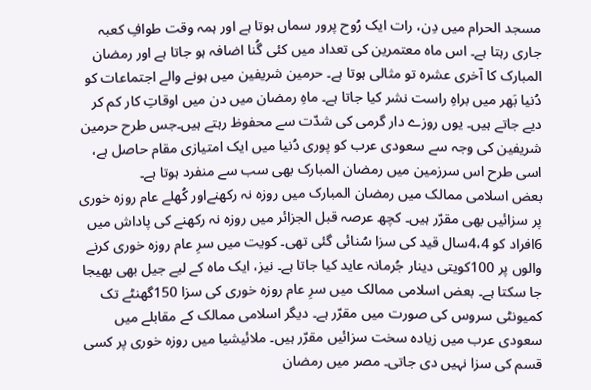مسجد الحرام میں دِن، رات ایک رُوح پرور سماں ہوتا ہے اور ہمہ وقت طوافِ کعبہ جاری رہتا ہے۔ اس ماہ معتمرین کی تعداد میں کئی گُنا اضافہ ہو جاتا ہے اور رمضان المبارک کا آخری عشرہ تو مثالی ہوتا ہے۔ حرمین شریفین میں ہونے والے اجتماعات کو دُنیا بَھر میں براہِ راست نشر کیا جاتا ہے۔ ماہِ رمضان میں دن میں اوقاتِ کار کم کر دیے جاتے ہیں۔ یوں روزے دار گرمی کی شدّت سے محفوظ رہتے ہیں۔جس طرح حرمین شریفین کی وجہ سے سعودی عرب کو پوری دُنیا میں ایک امتیازی مقام حاصل ہے، اسی طرح اس سرزمین میں رمضان المبارک بھی سب سے منفرد ہوتا ہے۔
بعض اسلامی ممالک میں رمضان المبارک میں روزہ نہ رکھنےاور کُھلے عام روزہ خوری پر سزائیں بھی مقرّر ہیں۔ کچھ عرصہ قبل الجزائر میں روزہ نہ رکھنے کی پاداش میں 6افراد کو 4،4سال قید کی سزا سُنائی گئی تھی۔ کویت میں سرِ عام روزہ خوری کرنے والوں پر 100کویتی دینار جُرمانہ عاید کیا جاتا ہے۔ نیز، ایک ماہ کے لیے جیل بھی بھیجا جا سکتا ہے۔ بعض اسلامی ممالک میں سرِ عام روزہ خوری کی سزا 150گھنٹے تک کمیونٹی سروس کی صورت میں مقرّر ہے۔ دیگر اسلامی ممالک کے مقابلے میں سعودی عرب میں زیادہ سخت سزائیں مقرّر ہیں۔ ملائیشیا میں روزہ خوری پر کسی قسم کی سزا نہیں دی جاتی۔ مصر میں رمضان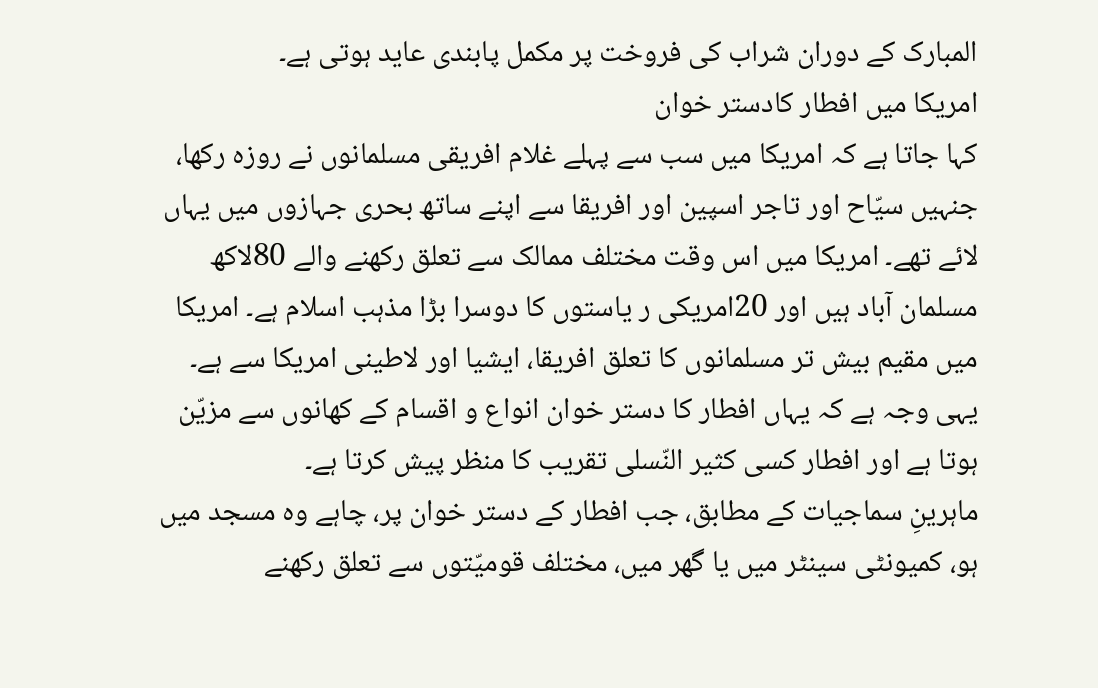المبارک کے دوران شراب کی فروخت پر مکمل پابندی عاید ہوتی ہے۔
امریکا میں افطار کادستر خوان
کہا جاتا ہے کہ امریکا میں سب سے پہلے غلام افریقی مسلمانوں نے روزہ رکھا، جنہیں سیّاح اور تاجر اسپین اور افریقا سے اپنے ساتھ بحری جہازوں میں یہاں لائے تھے۔ امریکا میں اس وقت مختلف ممالک سے تعلق رکھنے والے 80لاکھ مسلمان آباد ہیں اور 20امریکی ر یاستوں کا دوسرا بڑا مذہب اسلام ہے۔ امریکا میں مقیم بیش تر مسلمانوں کا تعلق افریقا، ایشیا اور لاطینی امریکا سے ہے۔ یہی وجہ ہے کہ یہاں افطار کا دستر خوان انواع و اقسام کے کھانوں سے مزیّن ہوتا ہے اور افطار کسی کثیر النّسلی تقریب کا منظر پیش کرتا ہے۔
ماہرینِ سماجیات کے مطابق، جب افطار کے دستر خوان پر، چاہے وہ مسجد میں ہو، کمیونٹی سینٹر میں یا گھر میں، مختلف قومیّتوں سے تعلق رکھنے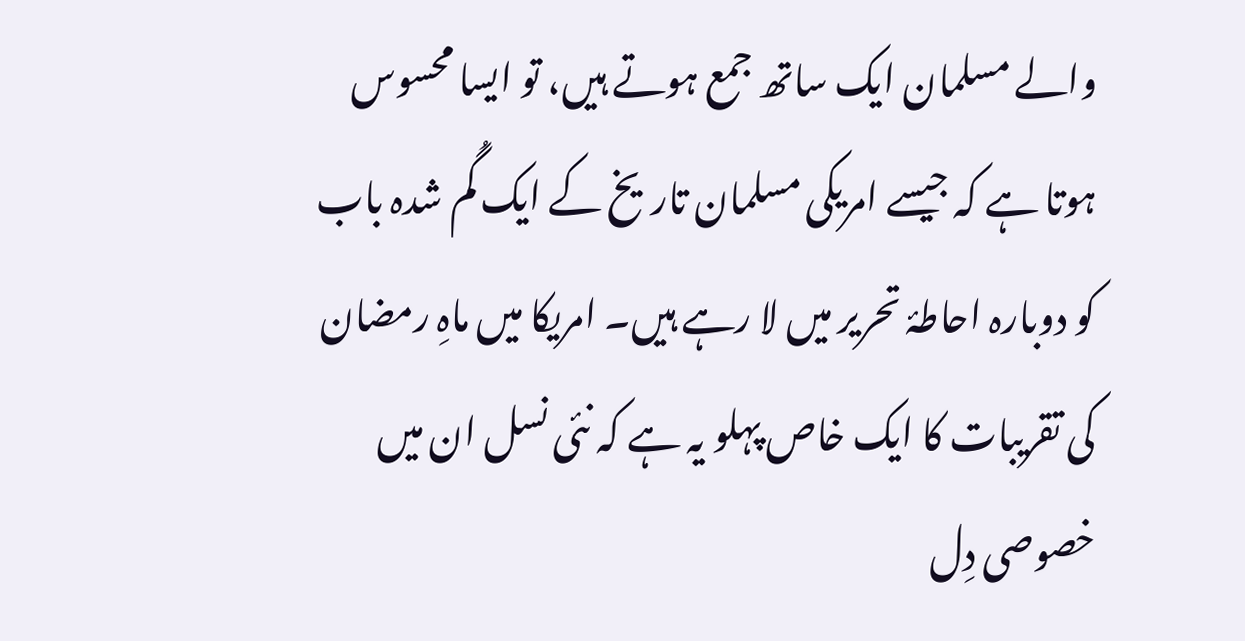والے مسلمان ایک ساتھ جمع ہوتے ہیں، تو ایسا محسوس ہوتا ہے کہ جیسے امریکی مسلمان تاریخ کے ایک گُم شدہ باب کو دوبارہ احاطۂ تحریر میں لا رہے ہیں۔ امریکا میں ماہِ رمضان کی تقریبات کا ایک خاص پہلو یہ ہے کہ نئی نسل ان میں خصوصی دِل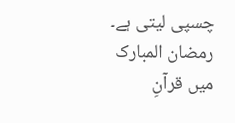چسپی لیتی ہے۔ رمضان المبارک میں قرآنِ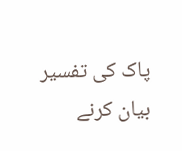پاک کی تفسیر بیان کرنے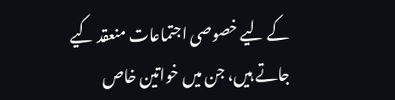کے لیے خصوصی اجتماعات منعقد کیے جاتے ہیں، جن میں خواتین خاص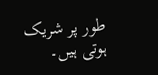طور پر شریک ہوتی ہیں۔